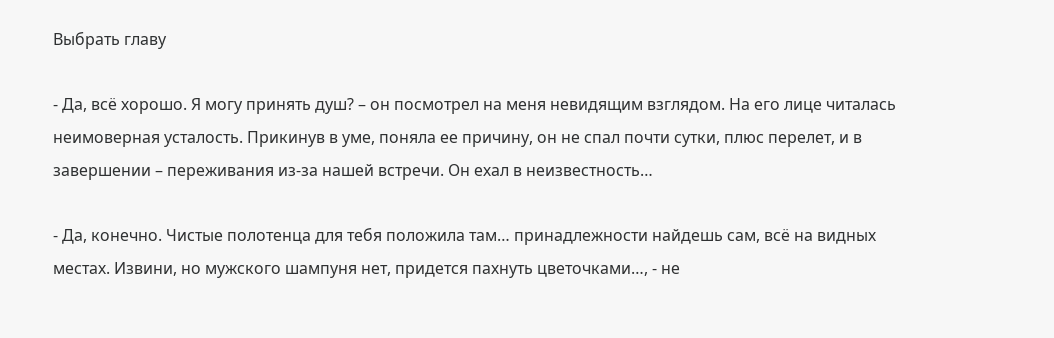Выбрать главу

- Да, всё хорошо. Я могу принять душ? – он посмотрел на меня невидящим взглядом. На его лице читалась неимоверная усталость. Прикинув в уме, поняла ее причину, он не спал почти сутки, плюс перелет, и в завершении – переживания из-за нашей встречи. Он ехал в неизвестность…

- Да, конечно. Чистые полотенца для тебя положила там… принадлежности найдешь сам, всё на видных местах. Извини, но мужского шампуня нет, придется пахнуть цветочками…, - не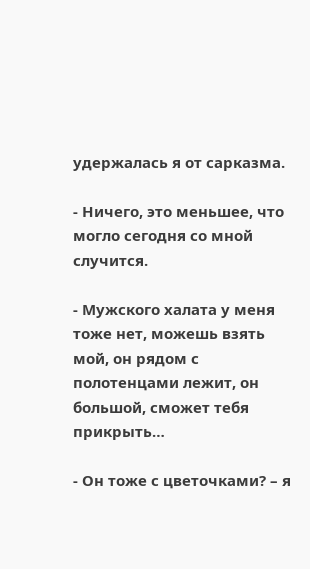удержалась я от сарказма.

- Ничего, это меньшее, что могло сегодня со мной случится.

- Мужского халата у меня тоже нет, можешь взять мой, он рядом с полотенцами лежит, он большой, сможет тебя прикрыть…

- Он тоже с цветочками? – я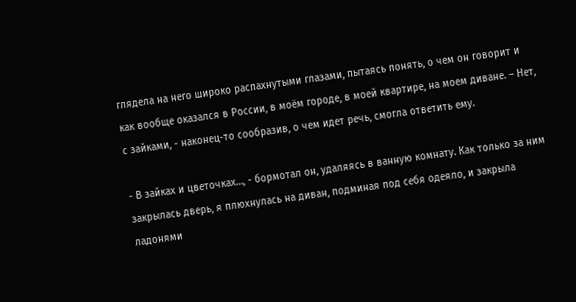глядела на него широко распахнутыми глазами, пытаясь понять, о чем он говорит и как вообще оказался в России, в моём городе, в моей квартире, на моем диване. – Нет, с зайками, - наконец-то сообразив, о чем идет речь, смогла ответить ему.

- В зайках и цветочках…, - бормотал он, удаляясь в ванную комнату. Как только за ним закрылась дверь, я плюхнулась на диван, подминая под себя одеяло, и закрыла ладонями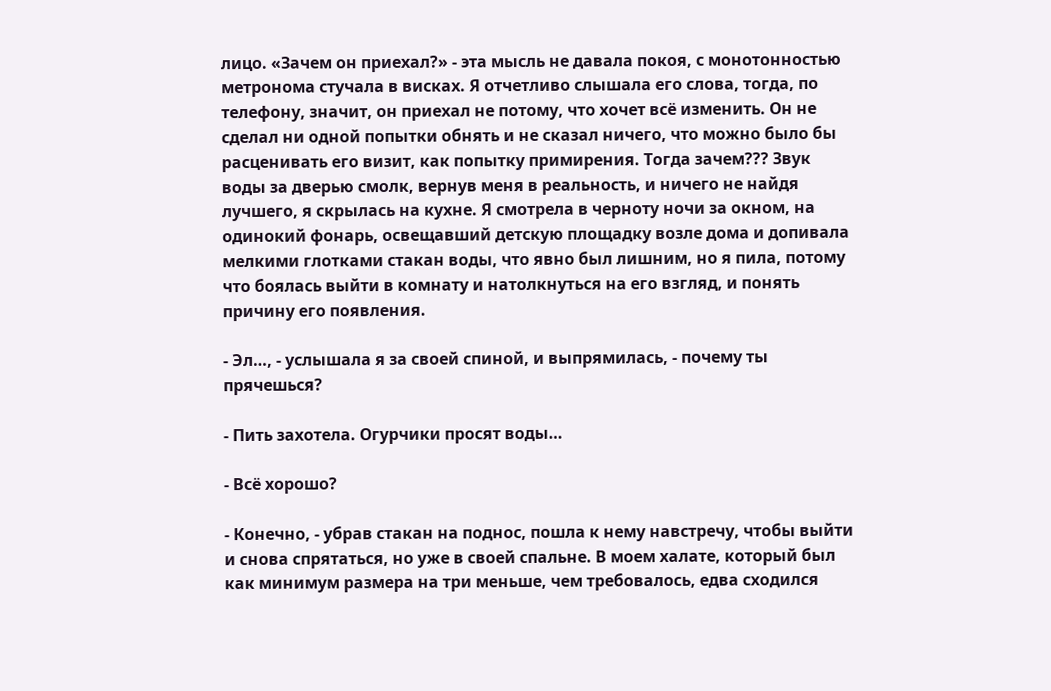лицо. «Зачем он приехал?» - эта мысль не давала покоя, с монотонностью метронома стучала в висках. Я отчетливо слышала его слова, тогда, по телефону, значит, он приехал не потому, что хочет всё изменить. Он не сделал ни одной попытки обнять и не сказал ничего, что можно было бы расценивать его визит, как попытку примирения. Тогда зачем??? Звук воды за дверью смолк, вернув меня в реальность, и ничего не найдя лучшего, я скрылась на кухне. Я смотрела в черноту ночи за окном, на одинокий фонарь, освещавший детскую площадку возле дома и допивала мелкими глотками стакан воды, что явно был лишним, но я пила, потому что боялась выйти в комнату и натолкнуться на его взгляд, и понять причину его появления.

- Эл…, - услышала я за своей спиной, и выпрямилась, - почему ты прячешься?

- Пить захотела. Огурчики просят воды…

- Всё хорошо?

- Конечно, - убрав стакан на поднос, пошла к нему навстречу, чтобы выйти и снова спрятаться, но уже в своей спальне. В моем халате, который был как минимум размера на три меньше, чем требовалось, едва сходился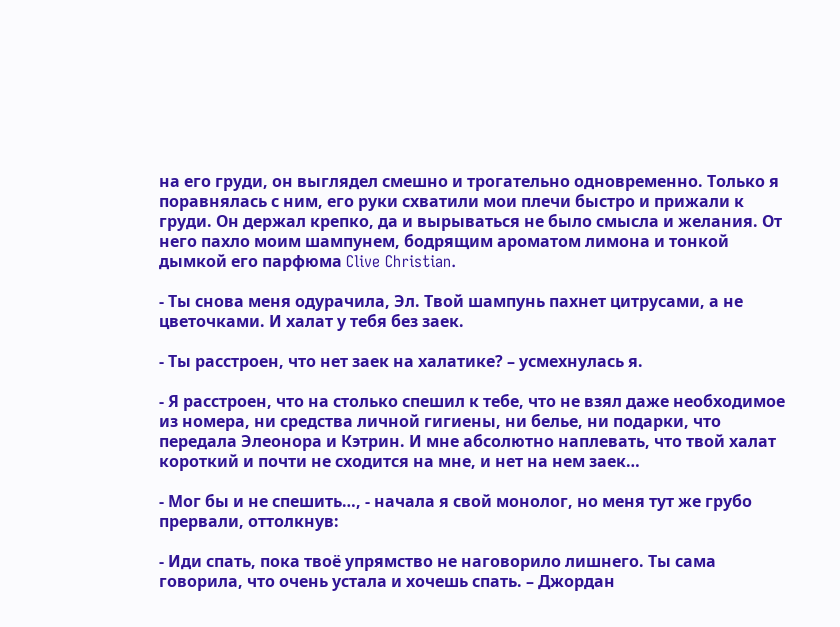на его груди, он выглядел смешно и трогательно одновременно. Только я поравнялась с ним, его руки схватили мои плечи быстро и прижали к груди. Он держал крепко, да и вырываться не было смысла и желания. От него пахло моим шампунем, бодрящим ароматом лимона и тонкой дымкой его парфюма Clive Christian.

- Ты снова меня одурачила, Эл. Твой шампунь пахнет цитрусами, а не цветочками. И халат у тебя без заек.

- Ты расстроен, что нет заек на халатике? – усмехнулась я.

- Я расстроен, что на столько спешил к тебе, что не взял даже необходимое из номера, ни средства личной гигиены, ни белье, ни подарки, что передала Элеонора и Кэтрин. И мне абсолютно наплевать, что твой халат короткий и почти не сходится на мне, и нет на нем заек…

- Мог бы и не спешить…, - начала я свой монолог, но меня тут же грубо прервали, оттолкнув:

- Иди спать, пока твоё упрямство не наговорило лишнего. Ты сама говорила, что очень устала и хочешь спать. – Джордан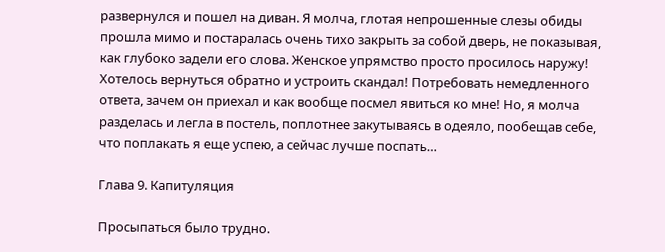развернулся и пошел на диван. Я молча, глотая непрошенные слезы обиды прошла мимо и постаралась очень тихо закрыть за собой дверь, не показывая, как глубоко задели его слова. Женское упрямство просто просилось наружу! Хотелось вернуться обратно и устроить скандал! Потребовать немедленного ответа, зачем он приехал и как вообще посмел явиться ко мне! Но, я молча разделась и легла в постель, поплотнее закутываясь в одеяло, пообещав себе, что поплакать я еще успею, а сейчас лучше поспать…

Глава 9. Капитуляция

Просыпаться было трудно.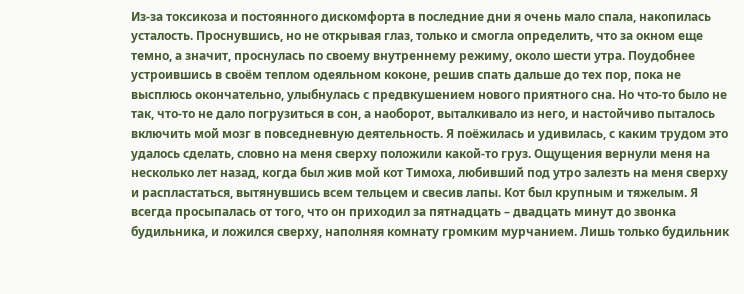Из-за токсикоза и постоянного дискомфорта в последние дни я очень мало спала, накопилась усталость. Проснувшись, но не открывая глаз, только и смогла определить, что за окном еще темно, а значит, проснулась по своему внутреннему режиму, около шести утра. Поудобнее устроившись в своём теплом одеяльном коконе, решив спать дальше до тех пор, пока не высплюсь окончательно, улыбнулась с предвкушением нового приятного сна. Но что-то было не так, что-то не дало погрузиться в сон, а наоборот, выталкивало из него, и настойчиво пыталось включить мой мозг в повседневную деятельность. Я поёжилась и удивилась, с каким трудом это удалось сделать, словно на меня сверху положили какой-то груз. Ощущения вернули меня на несколько лет назад, когда был жив мой кот Тимоха, любивший под утро залезть на меня сверху и распластаться, вытянувшись всем тельцем и свесив лапы. Кот был крупным и тяжелым. Я всегда просыпалась от того, что он приходил за пятнадцать – двадцать минут до звонка будильника, и ложился сверху, наполняя комнату громким мурчанием. Лишь только будильник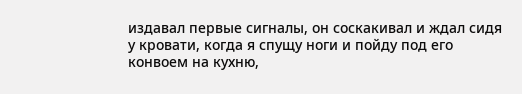издавал первые сигналы, он соскакивал и ждал сидя у кровати, когда я спущу ноги и пойду под его конвоем на кухню,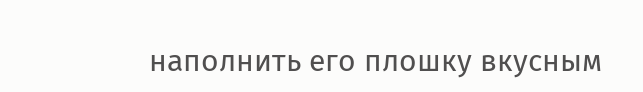наполнить его плошку вкусным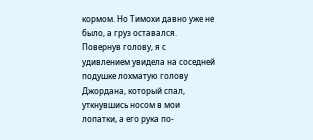кормом. Но Тимохи давно уже не было, а груз оставался. Повернув голову, я с удивлением увидела на соседней подушке лохматую голову Джордана, который спал, уткнувшись носом в мои лопатки, а его рука по-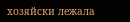хозяйски лежала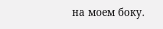на моем боку.